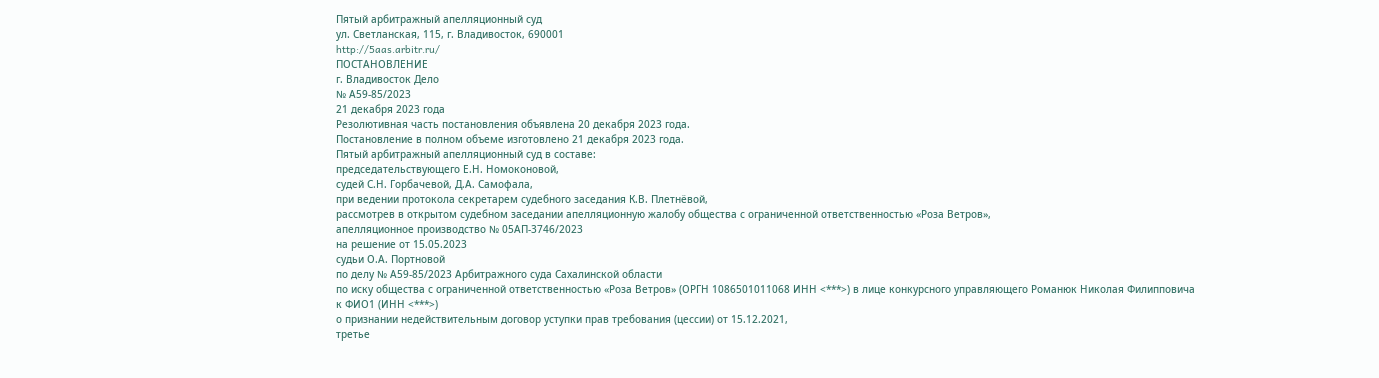Пятый арбитражный апелляционный суд
ул. Светланская, 115, г. Владивосток, 690001
http://5aas.arbitr.ru/
ПОСТАНОВЛЕНИЕ
г. Владивосток Дело
№ А59-85/2023
21 декабря 2023 года
Резолютивная часть постановления объявлена 20 декабря 2023 года.
Постановление в полном объеме изготовлено 21 декабря 2023 года.
Пятый арбитражный апелляционный суд в составе:
председательствующего Е.Н. Номоконовой,
судей С.Н. Горбачевой, Д.А. Самофала,
при ведении протокола секретарем судебного заседания К.В. Плетнёвой,
рассмотрев в открытом судебном заседании апелляционную жалобу общества с ограниченной ответственностью «Роза Ветров»,
апелляционное производство № 05АП-3746/2023
на решение от 15.05.2023
судьи О.А. Портновой
по делу № А59-85/2023 Арбитражного суда Сахалинской области
по иску общества с ограниченной ответственностью «Роза Ветров» (ОРГН 1086501011068 ИНН <***>) в лице конкурсного управляющего Романюк Николая Филипповича
к ФИО1 (ИНН <***>)
о признании недействительным договор уступки прав требования (цессии) от 15.12.2021,
третье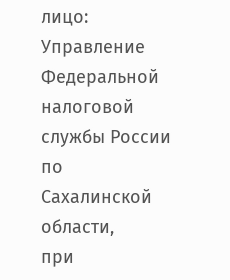лицо: Управление Федеральной налоговой службы России по Сахалинской области,
при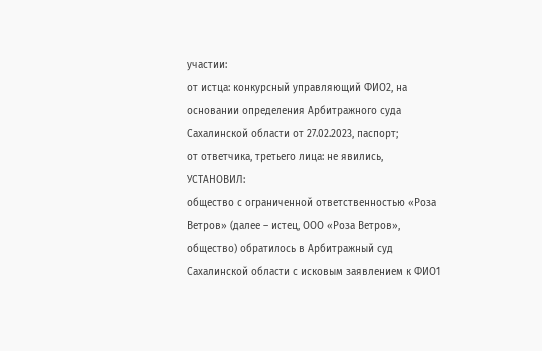участии:
от истца: конкурсный управляющий ФИО2, на основании определения Арбитражного суда Сахалинской области от 27.02.2023, паспорт;
от ответчика, третьего лица: не явились,
УСТАНОВИЛ:
общество с ограниченной ответственностью «Роза Ветров» (далее – истец, ООО «Роза Ветров», общество) обратилось в Арбитражный суд Сахалинской области с исковым заявлением к ФИО1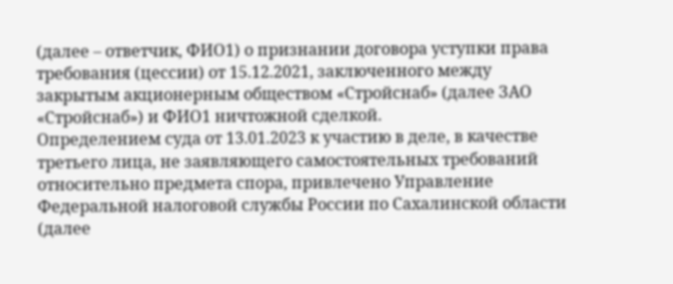(далее – ответчик, ФИО1) о признании договора уступки права требования (цессии) от 15.12.2021, заключенного между закрытым акционерным обществом «Стройснаб» (далее ЗАО «Стройснаб») и ФИО1 ничтожной сделкой.
Определением суда от 13.01.2023 к участию в деле, в качестве третьего лица, не заявляющего самостоятельных требований относительно предмета спора, привлечено Управление Федеральной налоговой службы России по Сахалинской области (далее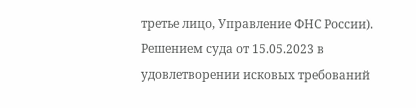третье лицо, Управление ФНС России).
Решением суда от 15.05.2023 в удовлетворении исковых требований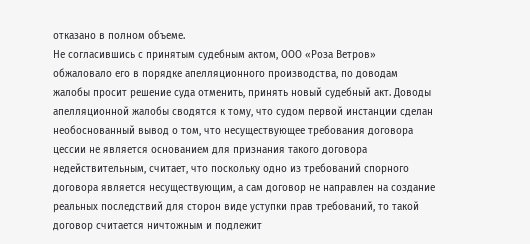отказано в полном объеме.
Не согласившись с принятым судебным актом, ООО «Роза Ветров» обжаловало его в порядке апелляционного производства, по доводам жалобы просит решение суда отменить, принять новый судебный акт. Доводы апелляционной жалобы сводятся к тому, что судом первой инстанции сделан необоснованный вывод о том, что несуществующее требования договора цессии не является основанием для признания такого договора недействительным, считает, что поскольку одно из требований спорного договора является несуществующим, а сам договор не направлен на создание реальных последствий для сторон виде уступки прав требований, то такой договор считается ничтожным и подлежит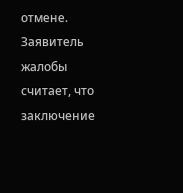отмене. Заявитель жалобы считает, что заключение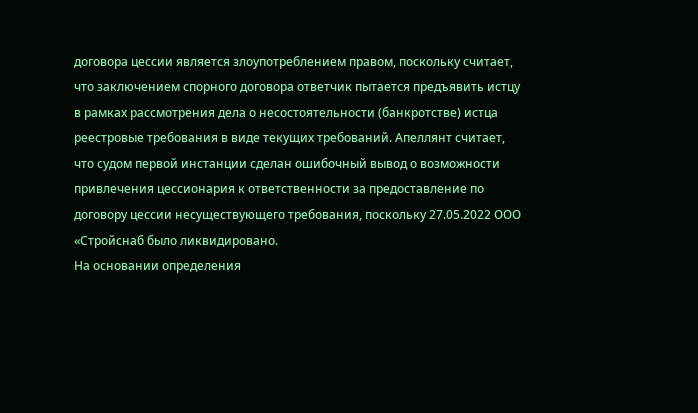договора цессии является злоупотреблением правом, поскольку считает, что заключением спорного договора ответчик пытается предъявить истцу в рамках рассмотрения дела о несостоятельности (банкротстве) истца реестровые требования в виде текущих требований. Апеллянт считает, что судом первой инстанции сделан ошибочный вывод о возможности привлечения цессионария к ответственности за предоставление по договору цессии несуществующего требования, поскольку 27.05.2022 ООО «Стройснаб было ликвидировано.
На основании определения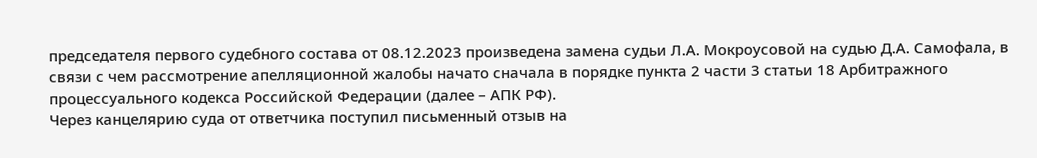председателя первого судебного состава от 08.12.2023 произведена замена судьи Л.А. Мокроусовой на судью Д.А. Самофала, в связи с чем рассмотрение апелляционной жалобы начато сначала в порядке пункта 2 части 3 статьи 18 Арбитражного процессуального кодекса Российской Федерации (далее – АПК РФ).
Через канцелярию суда от ответчика поступил письменный отзыв на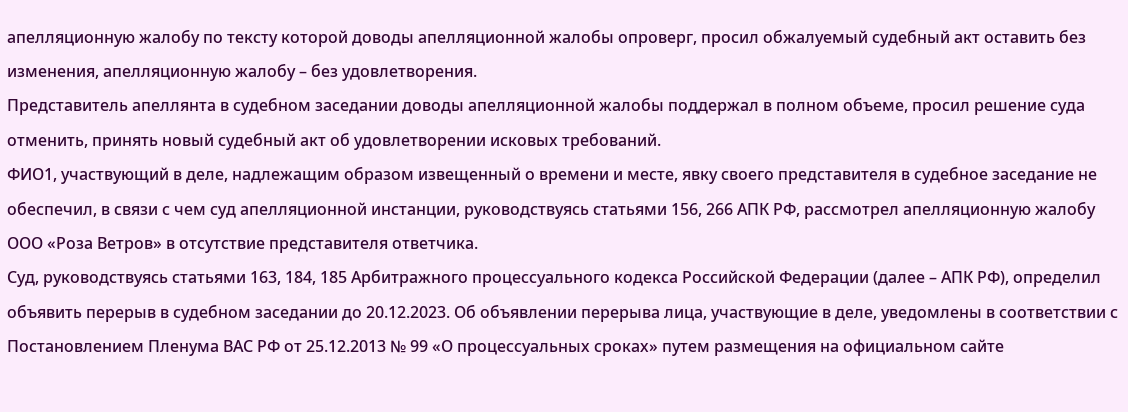апелляционную жалобу по тексту которой доводы апелляционной жалобы опроверг, просил обжалуемый судебный акт оставить без изменения, апелляционную жалобу – без удовлетворения.
Представитель апеллянта в судебном заседании доводы апелляционной жалобы поддержал в полном объеме, просил решение суда отменить, принять новый судебный акт об удовлетворении исковых требований.
ФИО1, участвующий в деле, надлежащим образом извещенный о времени и месте, явку своего представителя в судебное заседание не обеспечил, в связи с чем суд апелляционной инстанции, руководствуясь статьями 156, 266 АПК РФ, рассмотрел апелляционную жалобу ООО «Роза Ветров» в отсутствие представителя ответчика.
Суд, руководствуясь статьями 163, 184, 185 Арбитражного процессуального кодекса Российской Федерации (далее – АПК РФ), определил объявить перерыв в судебном заседании до 20.12.2023. Об объявлении перерыва лица, участвующие в деле, уведомлены в соответствии с Постановлением Пленума ВАС РФ от 25.12.2013 № 99 «О процессуальных сроках» путем размещения на официальном сайте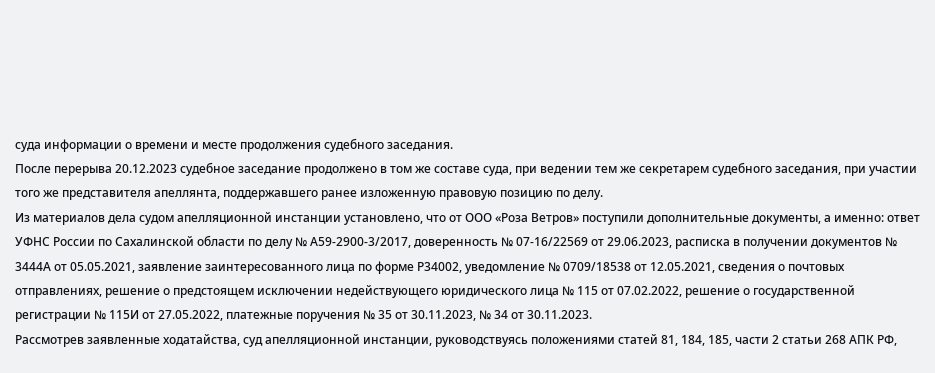суда информации о времени и месте продолжения судебного заседания.
После перерыва 20.12.2023 судебное заседание продолжено в том же составе суда, при ведении тем же секретарем судебного заседания, при участии того же представителя апеллянта, поддержавшего ранее изложенную правовую позицию по делу.
Из материалов дела судом апелляционной инстанции установлено, что от ООО «Роза Ветров» поступили дополнительные документы, а именно: ответ УФНС России по Сахалинской области по делу № А59-2900-3/2017, доверенность № 07-16/22569 от 29.06.2023, расписка в получении документов № 3444А от 05.05.2021, заявление заинтересованного лица по форме Р34002, уведомление № 0709/18538 от 12.05.2021, сведения о почтовых отправлениях, решение о предстоящем исключении недействующего юридического лица № 115 от 07.02.2022, решение о государственной регистрации № 115И от 27.05.2022, платежные поручения № 35 от 30.11.2023, № 34 от 30.11.2023.
Рассмотрев заявленные ходатайства, суд апелляционной инстанции, руководствуясь положениями статей 81, 184, 185, части 2 статьи 268 АПК РФ,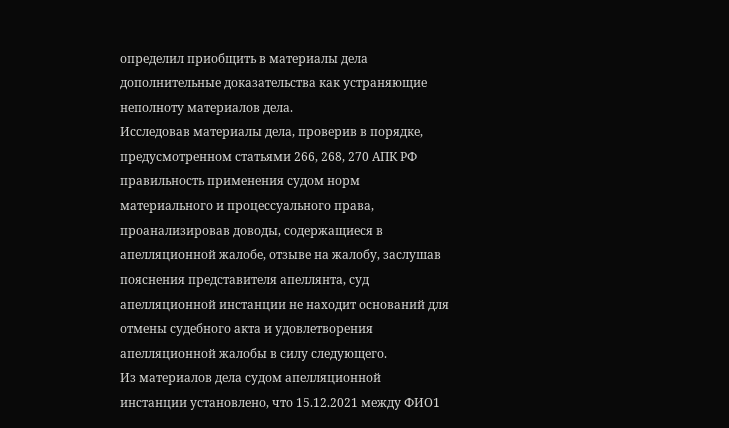определил приобщить в материалы дела дополнительные доказательства как устраняющие неполноту материалов дела.
Исследовав материалы дела, проверив в порядке, предусмотренном статьями 266, 268, 270 АПК РФ правильность применения судом норм материального и процессуального права, проанализировав доводы, содержащиеся в апелляционной жалобе, отзыве на жалобу, заслушав пояснения представителя апеллянта, суд апелляционной инстанции не находит оснований для отмены судебного акта и удовлетворения апелляционной жалобы в силу следующего.
Из материалов дела судом апелляционной инстанции установлено, что 15.12.2021 между ФИО1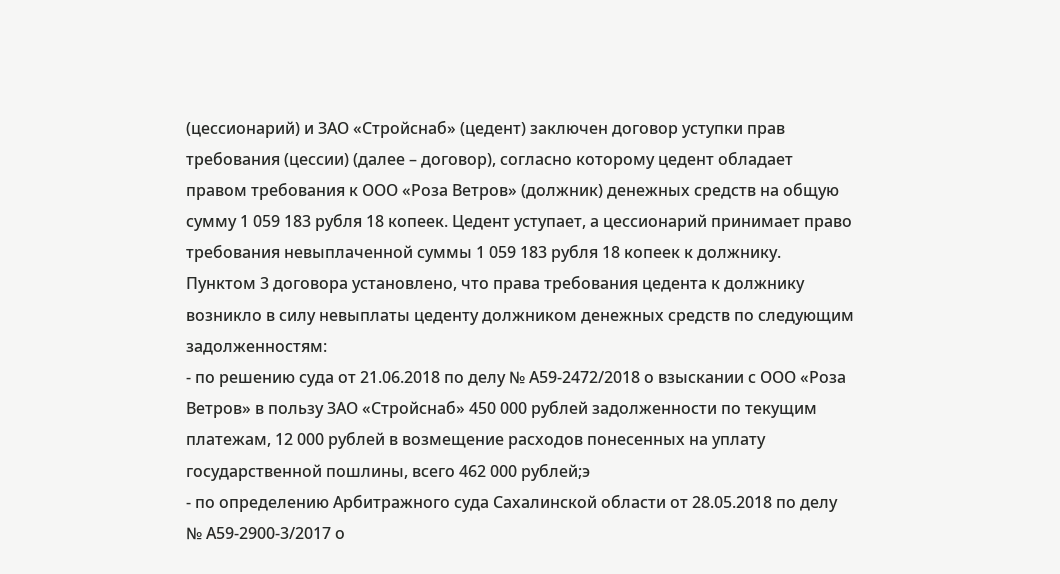(цессионарий) и ЗАО «Стройснаб» (цедент) заключен договор уступки прав требования (цессии) (далее – договор), согласно которому цедент обладает правом требования к ООО «Роза Ветров» (должник) денежных средств на общую сумму 1 059 183 рубля 18 копеек. Цедент уступает, а цессионарий принимает право требования невыплаченной суммы 1 059 183 рубля 18 копеек к должнику.
Пунктом 3 договора установлено, что права требования цедента к должнику возникло в силу невыплаты цеденту должником денежных средств по следующим задолженностям:
- по решению суда от 21.06.2018 по делу № А59-2472/2018 о взыскании с ООО «Роза Ветров» в пользу ЗАО «Стройснаб» 450 000 рублей задолженности по текущим платежам, 12 000 рублей в возмещение расходов понесенных на уплату государственной пошлины, всего 462 000 рублей;э
- по определению Арбитражного суда Сахалинской области от 28.05.2018 по делу № А59-2900-3/2017 о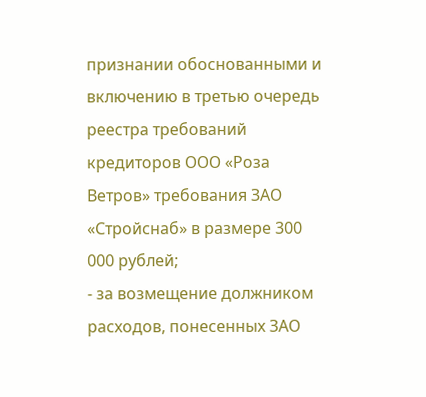признании обоснованными и включению в третью очередь реестра требований кредиторов ООО «Роза Ветров» требования ЗАО «Стройснаб» в размере 300 000 рублей;
- за возмещение должником расходов, понесенных ЗАО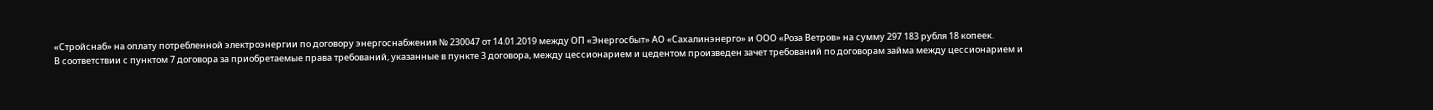«Стройснаб» на оплату потребленной электроэнергии по договору энергоснабжения № 230047 от 14.01.2019 между ОП «Энергосбыт» АО «Сахалинэнерго» и ООО «Роза Ветров» на сумму 297 183 рубля 18 копеек.
В соответствии с пунктом 7 договора за приобретаемые права требований, указанные в пункте 3 договора, между цессионарием и цедентом произведен зачет требований по договорам займа между цессионарием и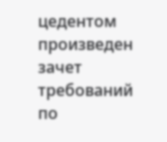цедентом произведен зачет требований по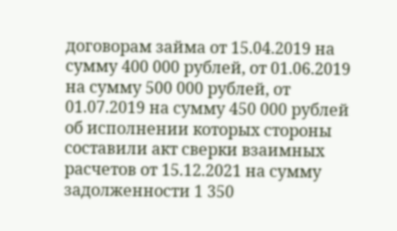договорам займа от 15.04.2019 на сумму 400 000 рублей, от 01.06.2019 на сумму 500 000 рублей, от 01.07.2019 на сумму 450 000 рублей об исполнении которых стороны составили акт сверки взаимных расчетов от 15.12.2021 на сумму задолженности 1 350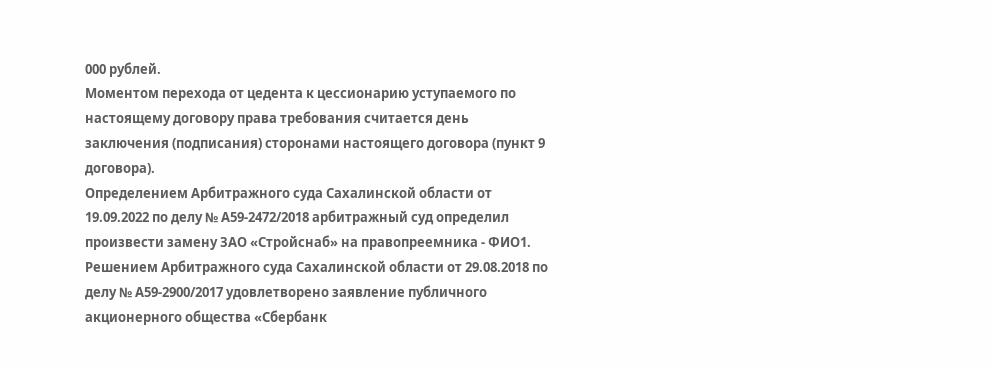000 рублей.
Моментом перехода от цедента к цессионарию уступаемого по настоящему договору права требования считается день заключения (подписания) сторонами настоящего договора (пункт 9 договора).
Определением Арбитражного суда Сахалинской области от 19.09.2022 по делу № А59-2472/2018 арбитражный суд определил произвести замену ЗАО «Стройснаб» на правопреемника - ФИО1.
Решением Арбитражного суда Сахалинской области от 29.08.2018 по делу № А59-2900/2017 удовлетворено заявление публичного акционерного общества «Сбербанк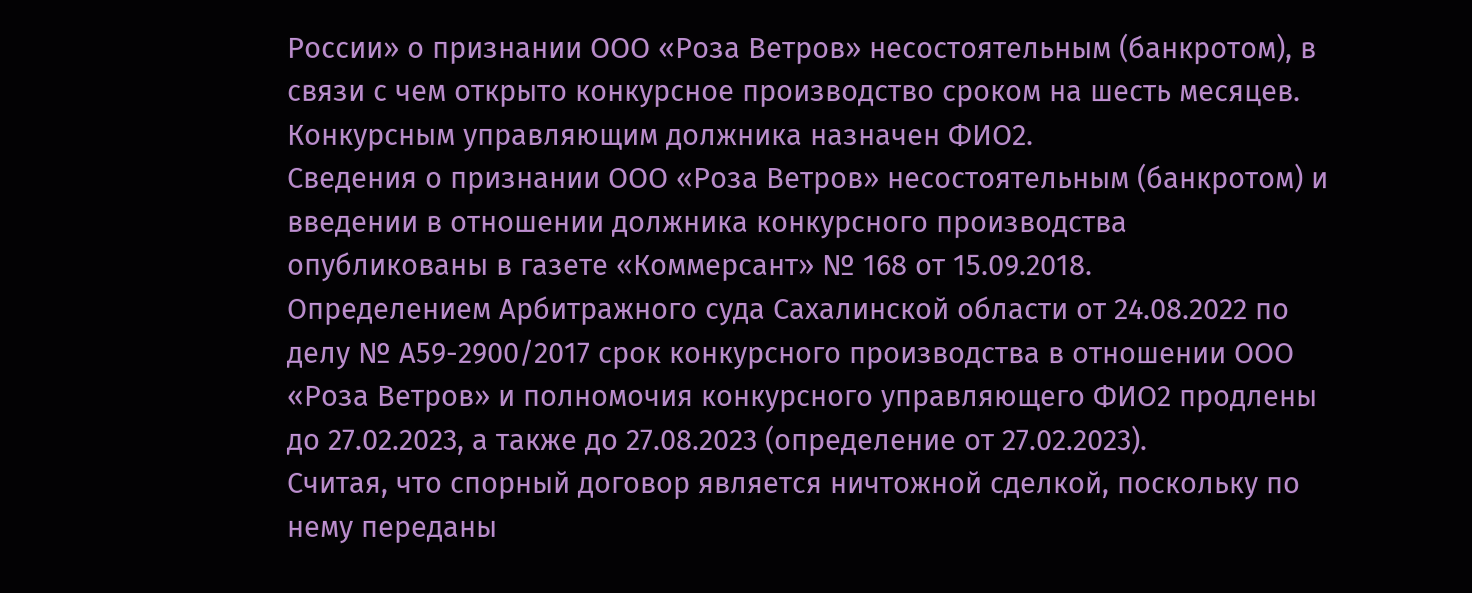России» о признании ООО «Роза Ветров» несостоятельным (банкротом), в связи с чем открыто конкурсное производство сроком на шесть месяцев. Конкурсным управляющим должника назначен ФИО2.
Сведения о признании ООО «Роза Ветров» несостоятельным (банкротом) и введении в отношении должника конкурсного производства опубликованы в газете «Коммерсант» № 168 от 15.09.2018.
Определением Арбитражного суда Сахалинской области от 24.08.2022 по делу № А59-2900/2017 срок конкурсного производства в отношении ООО «Роза Ветров» и полномочия конкурсного управляющего ФИО2 продлены до 27.02.2023, а также до 27.08.2023 (определение от 27.02.2023).
Считая, что спорный договор является ничтожной сделкой, поскольку по нему переданы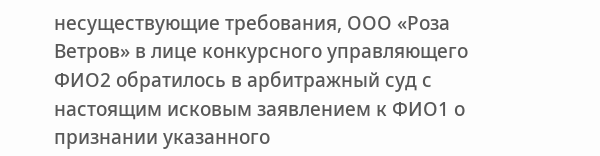несуществующие требования, ООО «Роза Ветров» в лице конкурсного управляющего ФИО2 обратилось в арбитражный суд с настоящим исковым заявлением к ФИО1 о признании указанного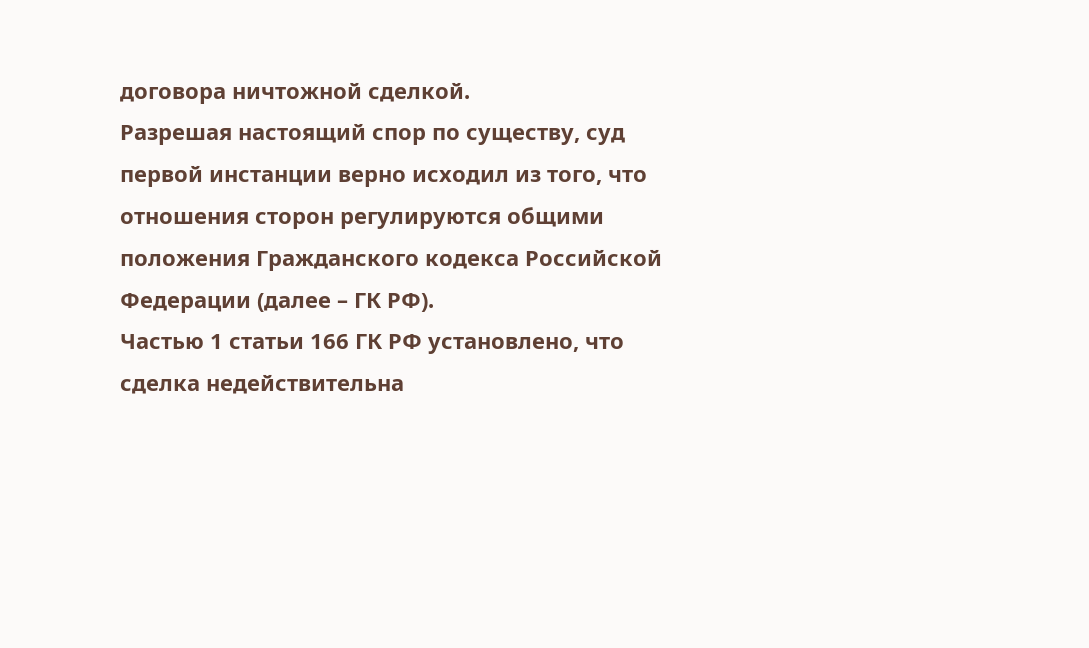договора ничтожной сделкой.
Разрешая настоящий спор по существу, суд первой инстанции верно исходил из того, что отношения сторон регулируются общими положения Гражданского кодекса Российской Федерации (далее – ГК РФ).
Частью 1 статьи 166 ГК РФ установлено, что сделка недействительна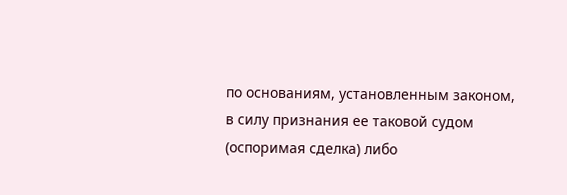по основаниям, установленным законом, в силу признания ее таковой судом (оспоримая сделка) либо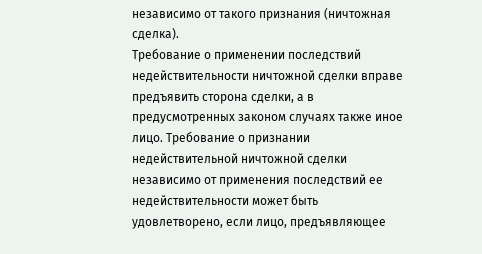независимо от такого признания (ничтожная сделка).
Требование о применении последствий недействительности ничтожной сделки вправе предъявить сторона сделки, а в предусмотренных законом случаях также иное лицо. Требование о признании недействительной ничтожной сделки независимо от применения последствий ее недействительности может быть удовлетворено, если лицо, предъявляющее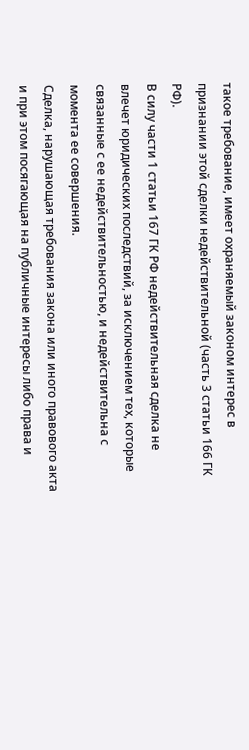такое требование, имеет охраняемый законом интерес в признании этой сделки недействительной (часть 3 статьи 166 ГК РФ).
В силу части 1 статьи 167 ГК РФ недействительная сделка не влечет юридических последствий, за исключением тех, которые связанные с ее недействительностью, и недействительна с момента ее совершения.
Сделка, нарушающая требования закона или иного правового акта и при этом посягающая на публичные интересы либо права и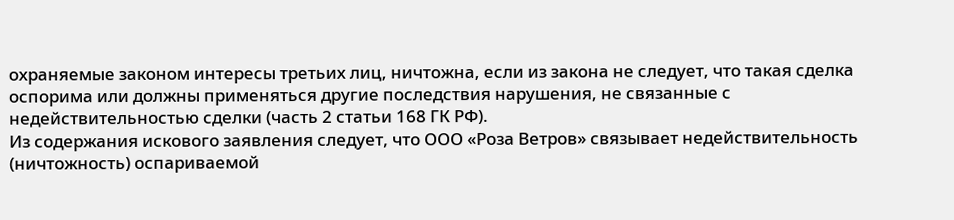охраняемые законом интересы третьих лиц, ничтожна, если из закона не следует, что такая сделка оспорима или должны применяться другие последствия нарушения, не связанные с недействительностью сделки (часть 2 статьи 168 ГК РФ).
Из содержания искового заявления следует, что ООО «Роза Ветров» связывает недействительность (ничтожность) оспариваемой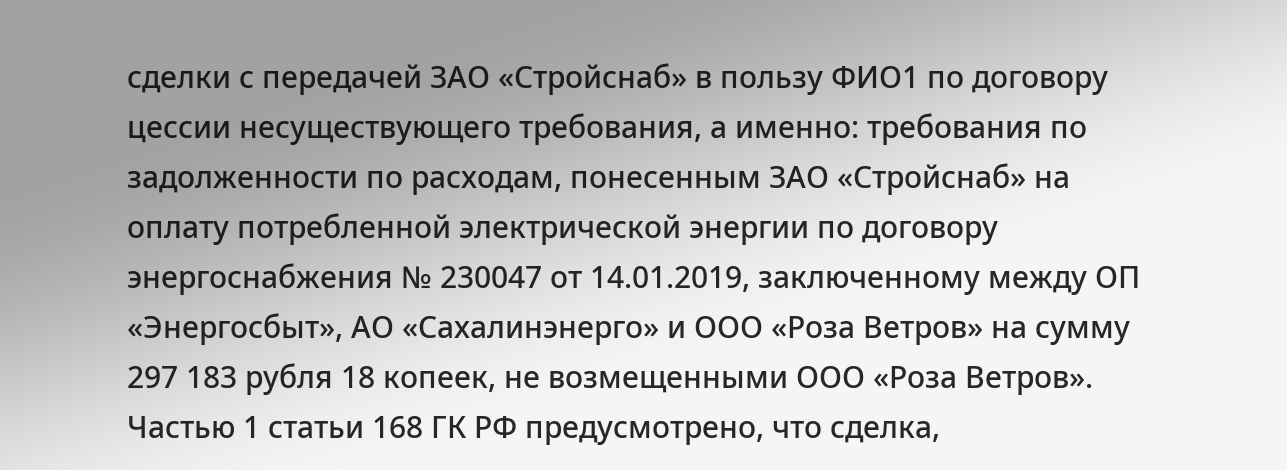сделки с передачей ЗАО «Стройснаб» в пользу ФИО1 по договору цессии несуществующего требования, а именно: требования по задолженности по расходам, понесенным ЗАО «Стройснаб» на оплату потребленной электрической энергии по договору энергоснабжения № 230047 от 14.01.2019, заключенному между ОП «Энергосбыт», АО «Сахалинэнерго» и ООО «Роза Ветров» на сумму 297 183 рубля 18 копеек, не возмещенными ООО «Роза Ветров».
Частью 1 статьи 168 ГК РФ предусмотрено, что сделка,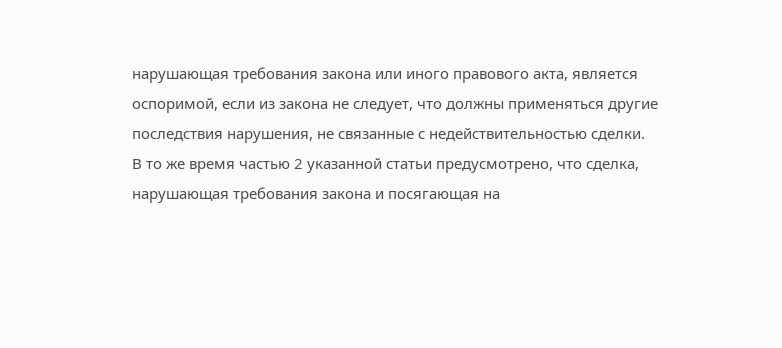нарушающая требования закона или иного правового акта, является оспоримой, если из закона не следует, что должны применяться другие последствия нарушения, не связанные с недействительностью сделки.
В то же время частью 2 указанной статьи предусмотрено, что сделка, нарушающая требования закона и посягающая на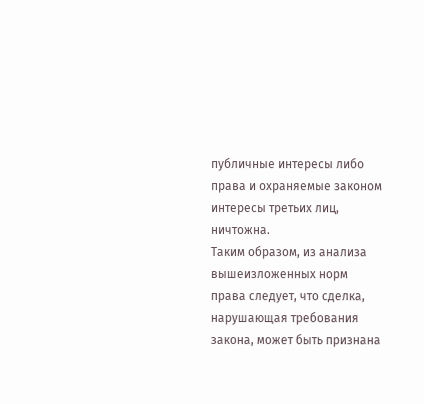публичные интересы либо права и охраняемые законом интересы третьих лиц, ничтожна.
Таким образом, из анализа вышеизложенных норм права следует, что сделка, нарушающая требования закона, может быть признана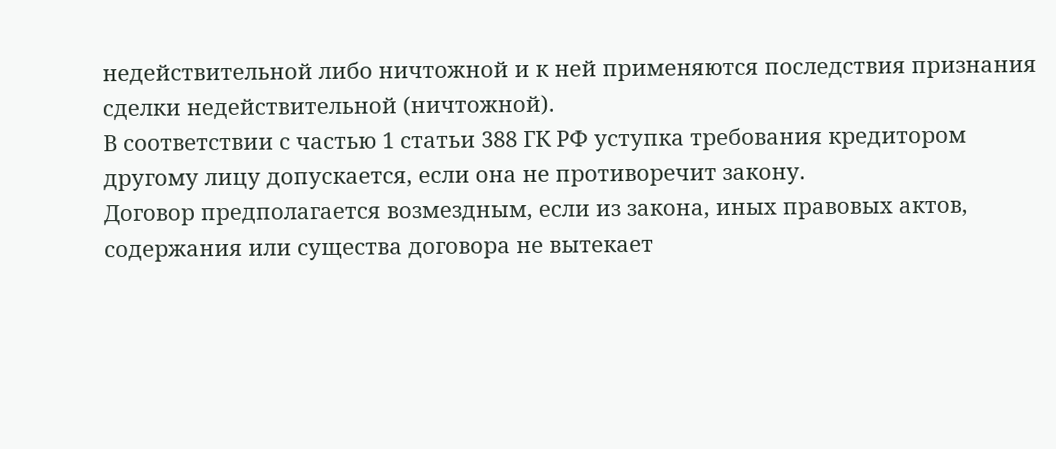недействительной либо ничтожной и к ней применяются последствия признания сделки недействительной (ничтожной).
В соответствии с частью 1 статьи 388 ГК РФ уступка требования кредитором другому лицу допускается, если она не противоречит закону.
Договор предполагается возмездным, если из закона, иных правовых актов, содержания или существа договора не вытекает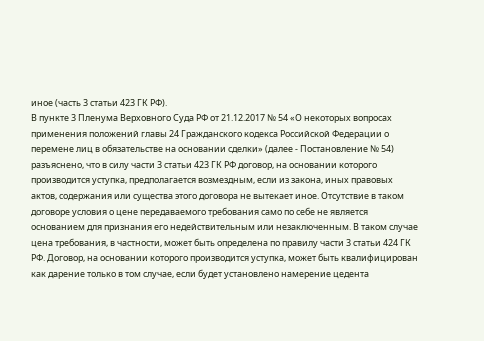иное (часть 3 статьи 423 ГК РФ).
В пункте 3 Пленума Верховного Суда РФ от 21.12.2017 № 54 «О некоторых вопросах применения положений главы 24 Гражданского кодекса Российской Федерации о перемене лиц в обязательстве на основании сделки» (далее - Постановление № 54) разъяснено, что в силу части 3 статьи 423 ГК РФ договор, на основании которого производится уступка, предполагается возмездным, если из закона, иных правовых актов, содержания или существа этого договора не вытекает иное. Отсутствие в таком договоре условия о цене передаваемого требования само по себе не является основанием для признания его недействительным или незаключенным. В таком случае цена требования, в частности, может быть определена по правилу части 3 статьи 424 ГК РФ. Договор, на основании которого производится уступка, может быть квалифицирован как дарение только в том случае, если будет установлено намерение цедента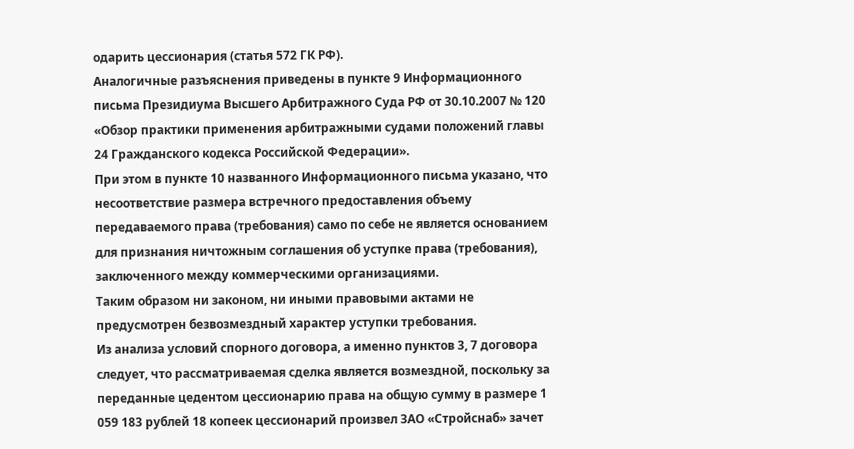одарить цессионария (статья 572 ГК РФ).
Аналогичные разъяснения приведены в пункте 9 Информационного письма Президиума Высшего Арбитражного Суда РФ от 30.10.2007 № 120 «Обзор практики применения арбитражными судами положений главы 24 Гражданского кодекса Российской Федерации».
При этом в пункте 10 названного Информационного письма указано, что несоответствие размера встречного предоставления объему передаваемого права (требования) само по себе не является основанием для признания ничтожным соглашения об уступке права (требования), заключенного между коммерческими организациями.
Таким образом ни законом, ни иными правовыми актами не предусмотрен безвозмездный характер уступки требования.
Из анализа условий спорного договора, а именно пунктов 3, 7 договора следует, что рассматриваемая сделка является возмездной, поскольку за переданные цедентом цессионарию права на общую сумму в размере 1 059 183 рублей 18 копеек цессионарий произвел ЗАО «Стройснаб» зачет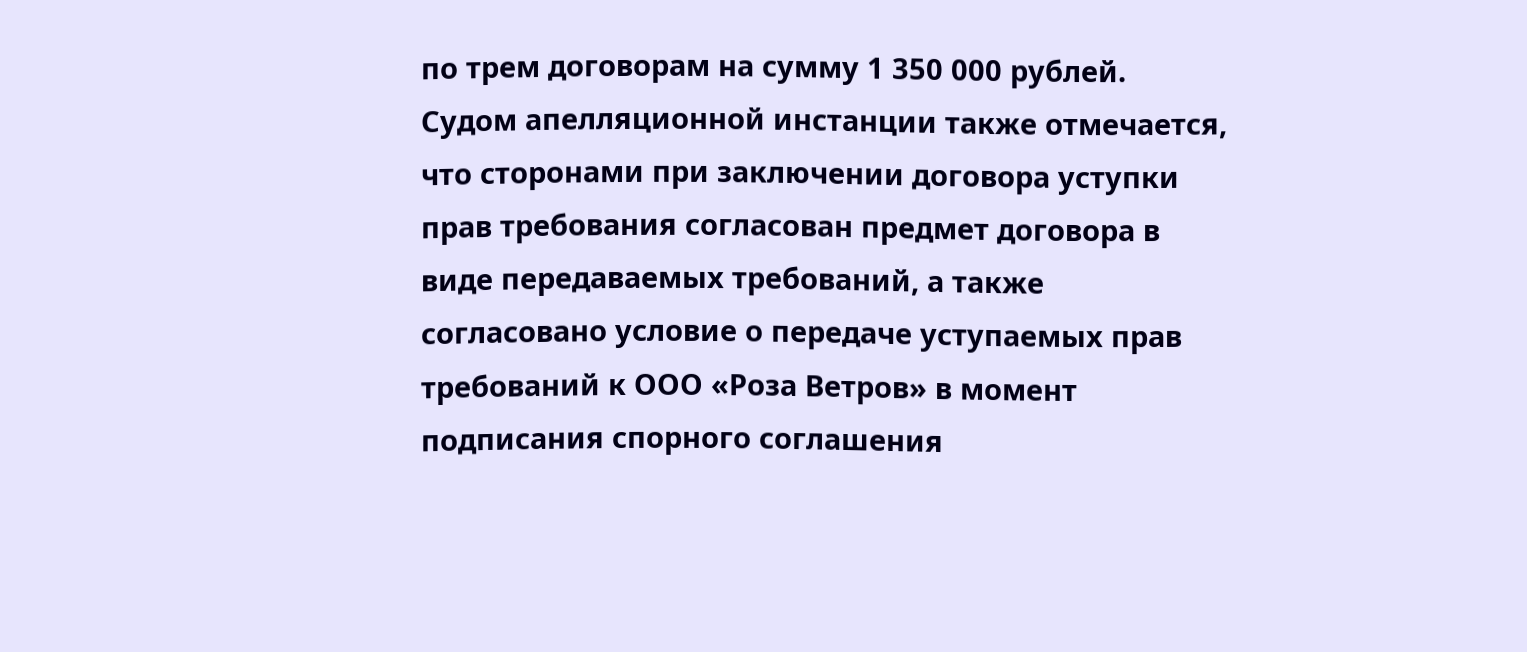по трем договорам на сумму 1 350 000 рублей.
Судом апелляционной инстанции также отмечается, что сторонами при заключении договора уступки прав требования согласован предмет договора в виде передаваемых требований, а также согласовано условие о передаче уступаемых прав требований к ООО «Роза Ветров» в момент подписания спорного соглашения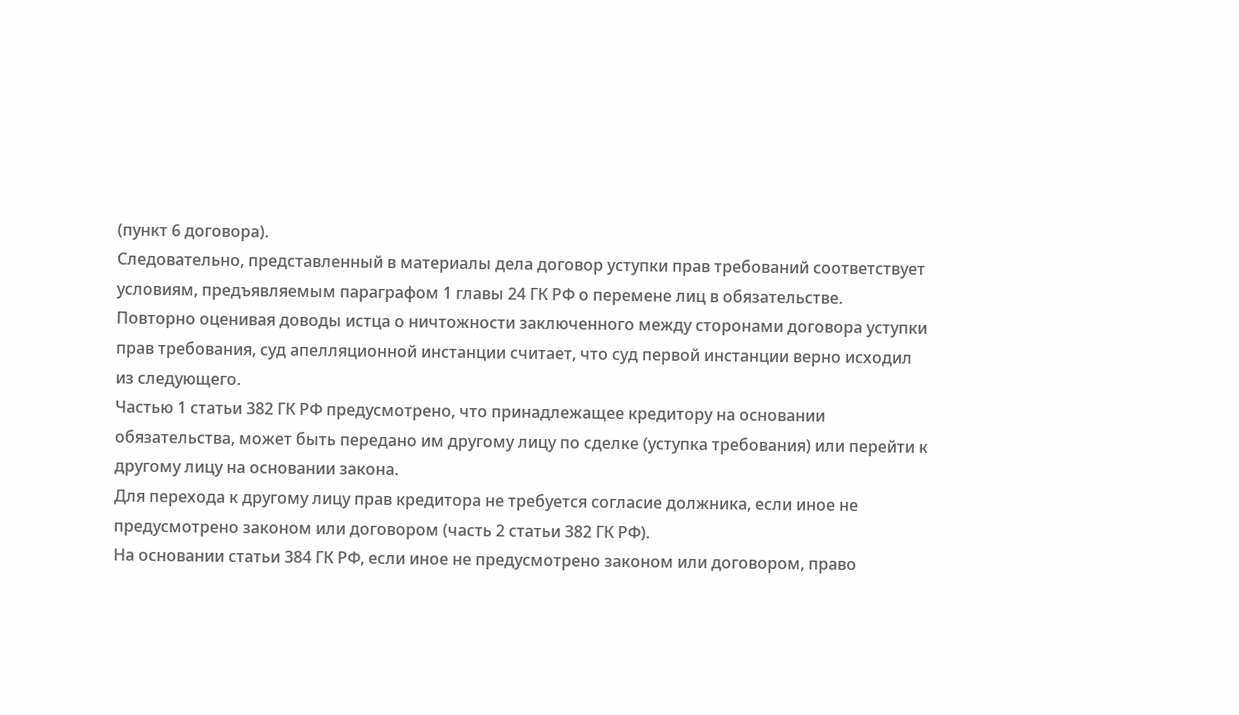(пункт 6 договора).
Следовательно, представленный в материалы дела договор уступки прав требований соответствует условиям, предъявляемым параграфом 1 главы 24 ГК РФ о перемене лиц в обязательстве.
Повторно оценивая доводы истца о ничтожности заключенного между сторонами договора уступки прав требования, суд апелляционной инстанции считает, что суд первой инстанции верно исходил из следующего.
Частью 1 статьи 382 ГК РФ предусмотрено, что принадлежащее кредитору на основании обязательства, может быть передано им другому лицу по сделке (уступка требования) или перейти к другому лицу на основании закона.
Для перехода к другому лицу прав кредитора не требуется согласие должника, если иное не предусмотрено законом или договором (часть 2 статьи 382 ГК РФ).
На основании статьи 384 ГК РФ, если иное не предусмотрено законом или договором, право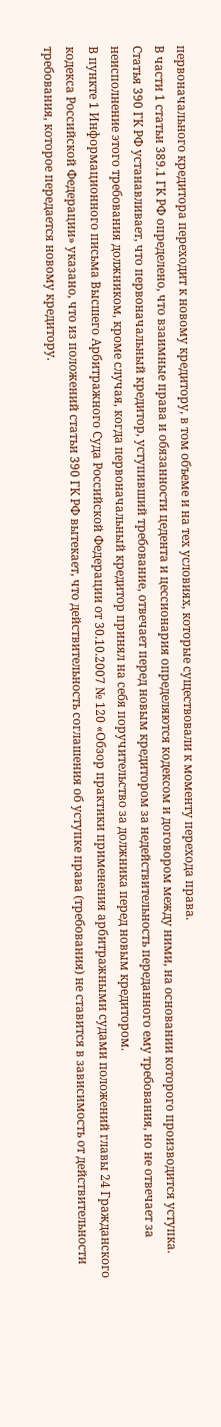первоначального кредитора переходит к новому кредитору, в том объеме и на тех условиях, которые существовали к моменту перехода права.
В части 1 статьи 389.1 ГК РФ определено, что взаимные права и обязанности цедента и цессионария определяются кодексом и договором между ними, на основании которого производится уступка.
Статья 390 ГК РФ устанавливает, что первоначальный кредитор, уступивший требование, отвечает перед новым кредитором за недействительность переданного ему требования, но не отвечает за неисполнение этого требования должником, кроме случая, когда первоначальный кредитор принял на себя поручительство за должника перед новым кредитором.
В пункте 1 Информационного письма Высшего Арбитражного Суда Российской Федерации от 30.10.2007 № 120 «Обзор практики применения арбитражными судами положений главы 24 Гражданского кодекса Российской Федерации» указано, что из положений статьи 390 ГК РФ вытекает, что действительность соглашения об уступке права (требования) не ставится в зависимость от действительности требования, которое передается новому кредитору.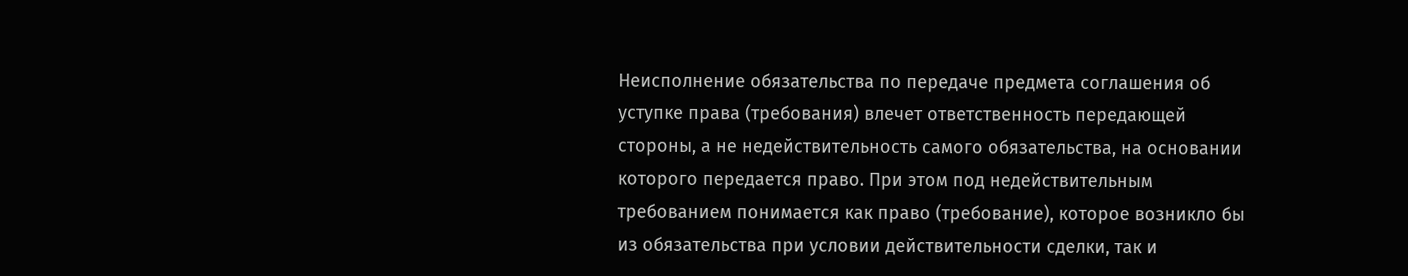Неисполнение обязательства по передаче предмета соглашения об уступке права (требования) влечет ответственность передающей стороны, а не недействительность самого обязательства, на основании которого передается право. При этом под недействительным требованием понимается как право (требование), которое возникло бы из обязательства при условии действительности сделки, так и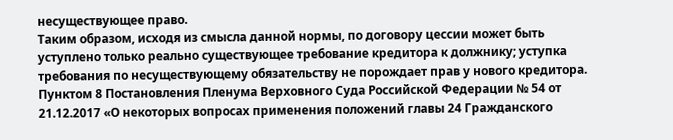несуществующее право.
Таким образом, исходя из смысла данной нормы, по договору цессии может быть уступлено только реально существующее требование кредитора к должнику; уступка требования по несуществующему обязательству не порождает прав у нового кредитора.
Пунктом 8 Постановления Пленума Верховного Суда Российской Федерации № 54 от 21.12.2017 «О некоторых вопросах применения положений главы 24 Гражданского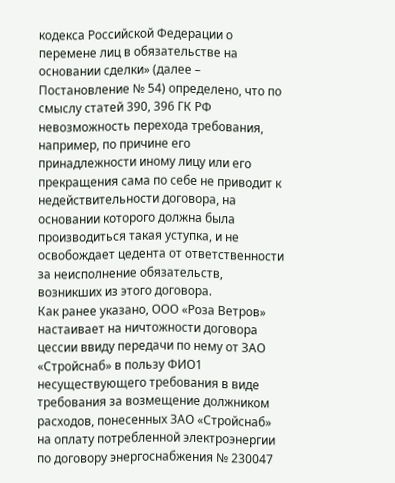кодекса Российской Федерации о перемене лиц в обязательстве на основании сделки» (далее – Постановление № 54) определено, что по смыслу статей 390, 396 ГК РФ невозможность перехода требования, например, по причине его принадлежности иному лицу или его прекращения сама по себе не приводит к недействительности договора, на основании которого должна была производиться такая уступка, и не освобождает цедента от ответственности за неисполнение обязательств, возникших из этого договора.
Как ранее указано, ООО «Роза Ветров» настаивает на ничтожности договора цессии ввиду передачи по нему от ЗАО «Стройснаб» в пользу ФИО1 несуществующего требования в виде требования за возмещение должником расходов, понесенных ЗАО «Стройснаб» на оплату потребленной электроэнергии по договору энергоснабжения № 230047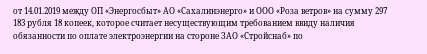от 14.01.2019 между ОП «Энергосбыт» АО «Сахалинэнерго» и ООО «Роза ветров» на сумму 297 183 рубля 18 копеек, которое считает несуществующим требованием ввиду наличия обязанности по оплате электроэнергии на стороне ЗАО «Стройснаб» по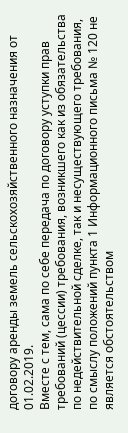договору аренды земель сельскохозяйственного назначения от 01.02.2019.
Вместе с тем, сама по себе передача по договору уступки прав требований (цессии) требования, возникшего как из обязательства по недействительной сделке, так и несуществующего требования, по смыслу положений пункта 1 Информационного письма № 120 не является обстоятельством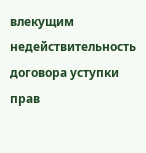влекущим недействительность договора уступки прав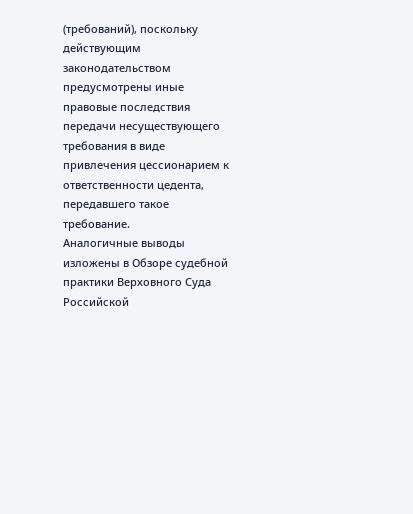(требований), поскольку действующим законодательством предусмотрены иные правовые последствия передачи несуществующего требования в виде привлечения цессионарием к ответственности цедента, передавшего такое требование.
Аналогичные выводы изложены в Обзоре судебной практики Верховного Суда Российской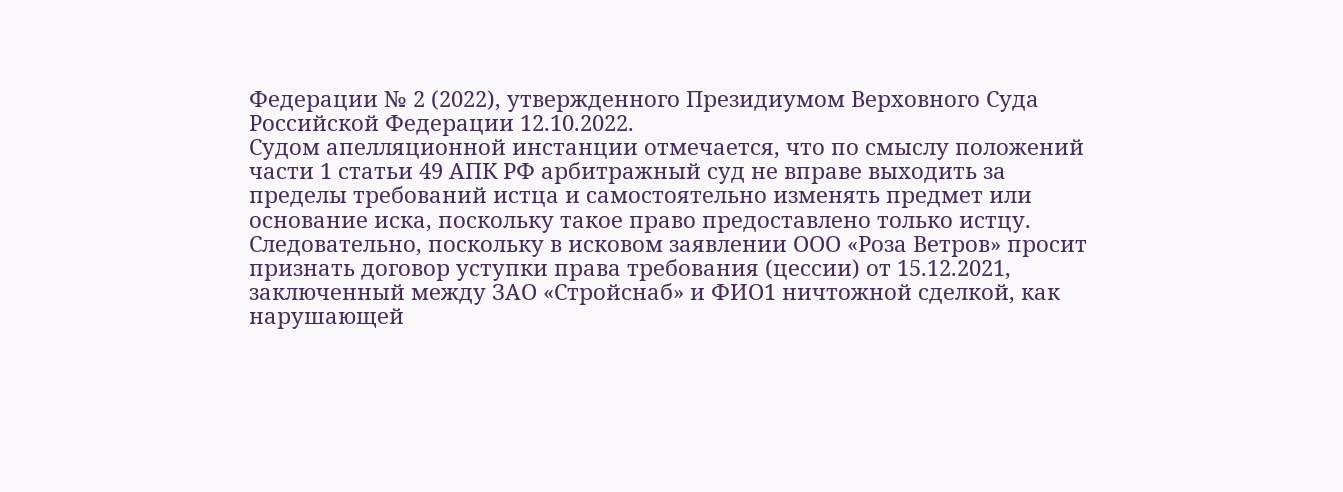Федерации № 2 (2022), утвержденного Президиумом Верховного Суда Российской Федерации 12.10.2022.
Судом апелляционной инстанции отмечается, что по смыслу положений части 1 статьи 49 АПК РФ арбитражный суд не вправе выходить за пределы требований истца и самостоятельно изменять предмет или основание иска, поскольку такое право предоставлено только истцу.
Следовательно, поскольку в исковом заявлении ООО «Роза Ветров» просит признать договор уступки права требования (цессии) от 15.12.2021, заключенный между ЗАО «Стройснаб» и ФИО1 ничтожной сделкой, как нарушающей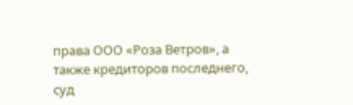права ООО «Роза Ветров», а также кредиторов последнего, суд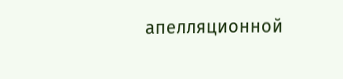апелляционной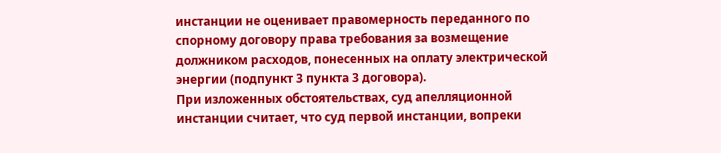инстанции не оценивает правомерность переданного по спорному договору права требования за возмещение должником расходов, понесенных на оплату электрической энергии (подпункт 3 пункта 3 договора).
При изложенных обстоятельствах, суд апелляционной инстанции считает, что суд первой инстанции, вопреки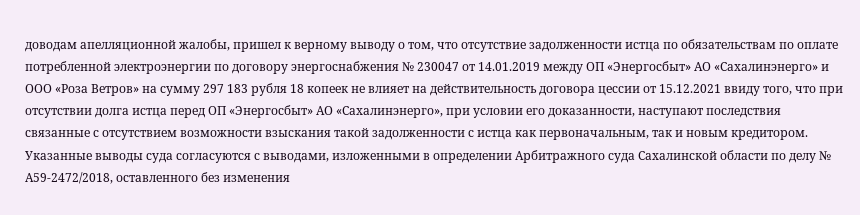доводам апелляционной жалобы, пришел к верному выводу о том, что отсутствие задолженности истца по обязательствам по оплате потребленной электроэнергии по договору энергоснабжения № 230047 от 14.01.2019 между ОП «Энергосбыт» АО «Сахалинэнерго» и ООО «Роза Ветров» на сумму 297 183 рубля 18 копеек не влияет на действительность договора цессии от 15.12.2021 ввиду того, что при отсутствии долга истца перед ОП «Энергосбыт» АО «Сахалинэнерго», при условии его доказанности, наступают последствия связанные с отсутствием возможности взыскания такой задолженности с истца как первоначальным, так и новым кредитором.
Указанные выводы суда согласуются с выводами, изложенными в определении Арбитражного суда Сахалинской области по делу № А59-2472/2018, оставленного без изменения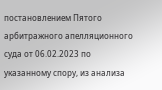постановлением Пятого арбитражного апелляционного суда от 06.02.2023 по указанному спору, из анализа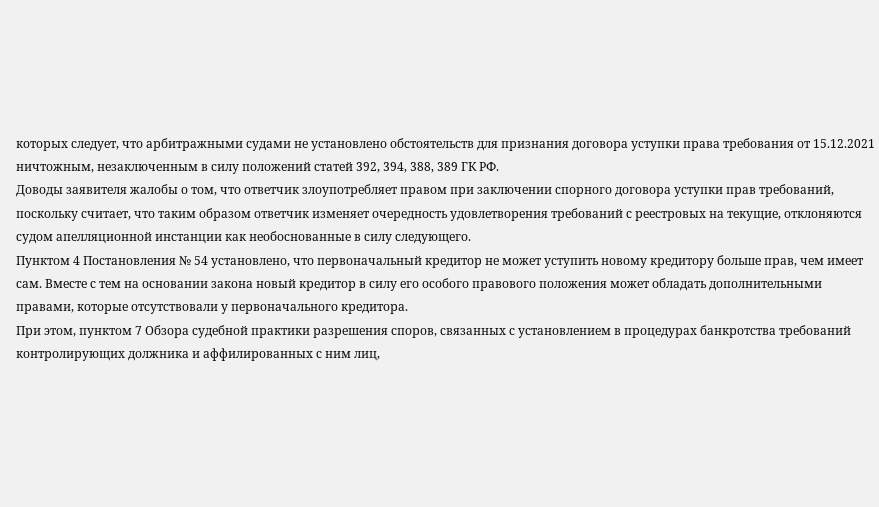которых следует, что арбитражными судами не установлено обстоятельств для признания договора уступки права требования от 15.12.2021 ничтожным, незаключенным в силу положений статей 392, 394, 388, 389 ГК РФ.
Доводы заявителя жалобы о том, что ответчик злоупотребляет правом при заключении спорного договора уступки прав требований, поскольку считает, что таким образом ответчик изменяет очередность удовлетворения требований с реестровых на текущие, отклоняются судом апелляционной инстанции как необоснованные в силу следующего.
Пунктом 4 Постановления № 54 установлено, что первоначальный кредитор не может уступить новому кредитору больше прав, чем имеет сам. Вместе с тем на основании закона новый кредитор в силу его особого правового положения может обладать дополнительными правами, которые отсутствовали у первоначального кредитора.
При этом, пунктом 7 Обзора судебной практики разрешения споров, связанных с установлением в процедурах банкротства требований контролирующих должника и аффилированных с ним лиц,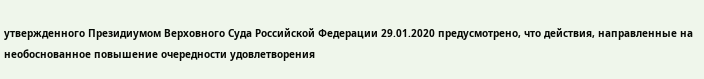утвержденного Президиумом Верховного Суда Российской Федерации 29.01.2020 предусмотрено, что действия, направленные на необоснованное повышение очередности удовлетворения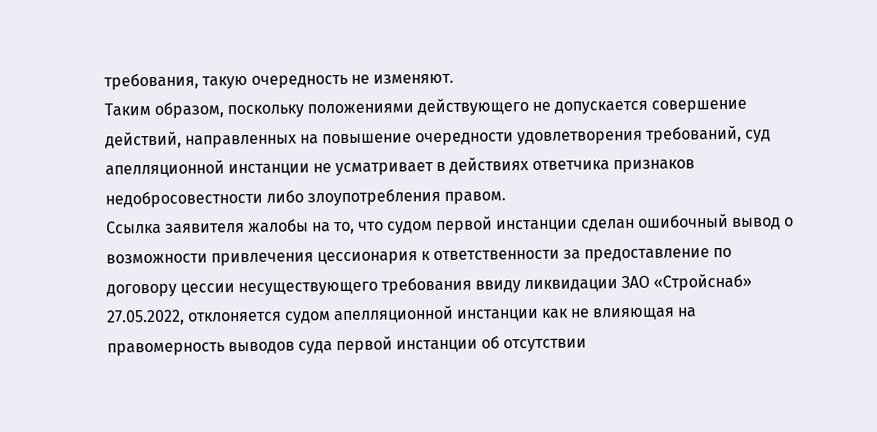требования, такую очередность не изменяют.
Таким образом, поскольку положениями действующего не допускается совершение действий, направленных на повышение очередности удовлетворения требований, суд апелляционной инстанции не усматривает в действиях ответчика признаков недобросовестности либо злоупотребления правом.
Ссылка заявителя жалобы на то, что судом первой инстанции сделан ошибочный вывод о возможности привлечения цессионария к ответственности за предоставление по договору цессии несуществующего требования ввиду ликвидации ЗАО «Стройснаб» 27.05.2022, отклоняется судом апелляционной инстанции как не влияющая на правомерность выводов суда первой инстанции об отсутствии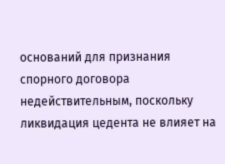оснований для признания спорного договора недействительным, поскольку ликвидация цедента не влияет на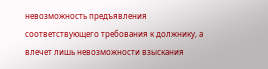невозможность предъявления соответствующего требования к должнику, а влечет лишь невозможности взыскания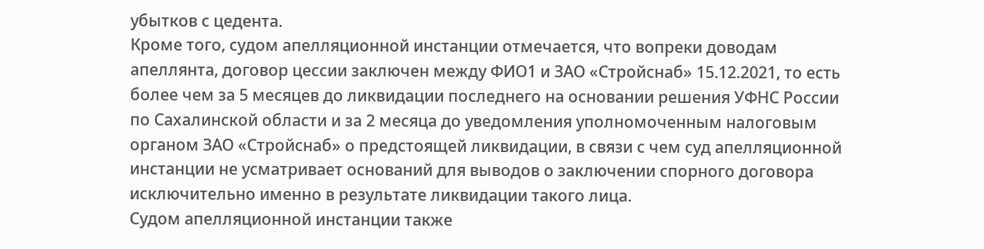убытков с цедента.
Кроме того, судом апелляционной инстанции отмечается, что вопреки доводам апеллянта, договор цессии заключен между ФИО1 и ЗАО «Стройснаб» 15.12.2021, то есть более чем за 5 месяцев до ликвидации последнего на основании решения УФНС России по Сахалинской области и за 2 месяца до уведомления уполномоченным налоговым органом ЗАО «Стройснаб» о предстоящей ликвидации, в связи с чем суд апелляционной инстанции не усматривает оснований для выводов о заключении спорного договора исключительно именно в результате ликвидации такого лица.
Судом апелляционной инстанции также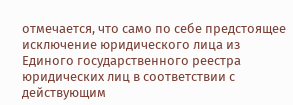отмечается, что само по себе предстоящее исключение юридического лица из Единого государственного реестра юридических лиц в соответствии с действующим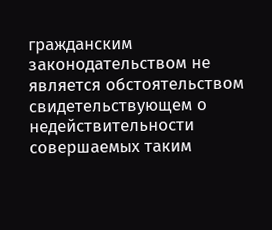гражданским законодательством не является обстоятельством свидетельствующем о недействительности совершаемых таким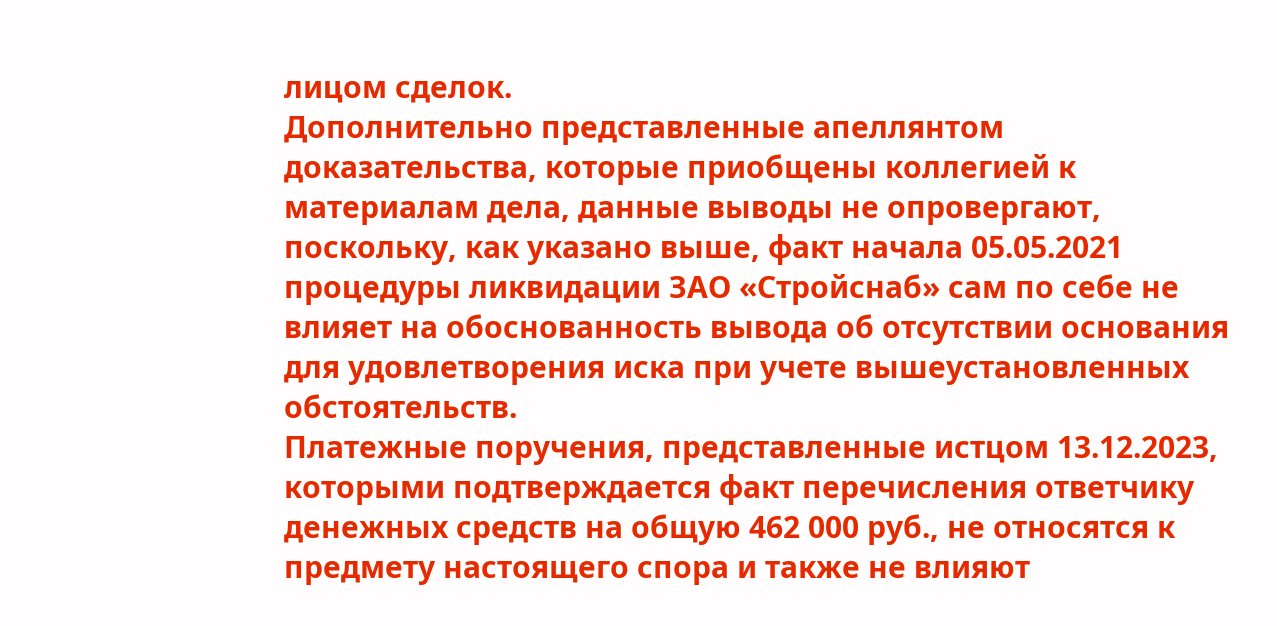лицом сделок.
Дополнительно представленные апеллянтом доказательства, которые приобщены коллегией к материалам дела, данные выводы не опровергают, поскольку, как указано выше, факт начала 05.05.2021 процедуры ликвидации ЗАО «Стройснаб» сам по себе не влияет на обоснованность вывода об отсутствии основания для удовлетворения иска при учете вышеустановленных обстоятельств.
Платежные поручения, представленные истцом 13.12.2023, которыми подтверждается факт перечисления ответчику денежных средств на общую 462 000 руб., не относятся к предмету настоящего спора и также не влияют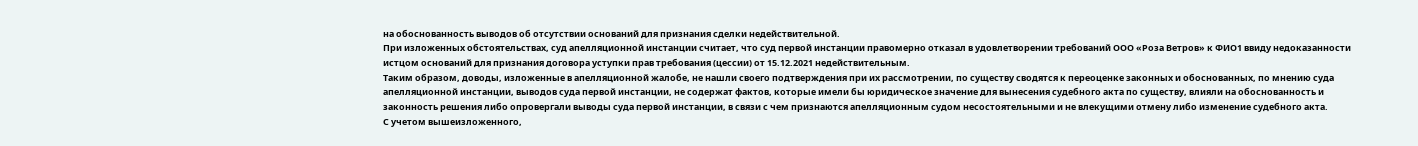на обоснованность выводов об отсутствии оснований для признания сделки недействительной.
При изложенных обстоятельствах, суд апелляционной инстанции считает, что суд первой инстанции правомерно отказал в удовлетворении требований ООО «Роза Ветров» к ФИО1 ввиду недоказанности истцом оснований для признания договора уступки прав требования (цессии) от 15.12.2021 недействительным.
Таким образом, доводы, изложенные в апелляционной жалобе, не нашли своего подтверждения при их рассмотрении, по существу сводятся к переоценке законных и обоснованных, по мнению суда апелляционной инстанции, выводов суда первой инстанции, не содержат фактов, которые имели бы юридическое значение для вынесения судебного акта по существу, влияли на обоснованность и законность решения либо опровергали выводы суда первой инстанции, в связи с чем признаются апелляционным судом несостоятельными и не влекущими отмену либо изменение судебного акта.
С учетом вышеизложенного,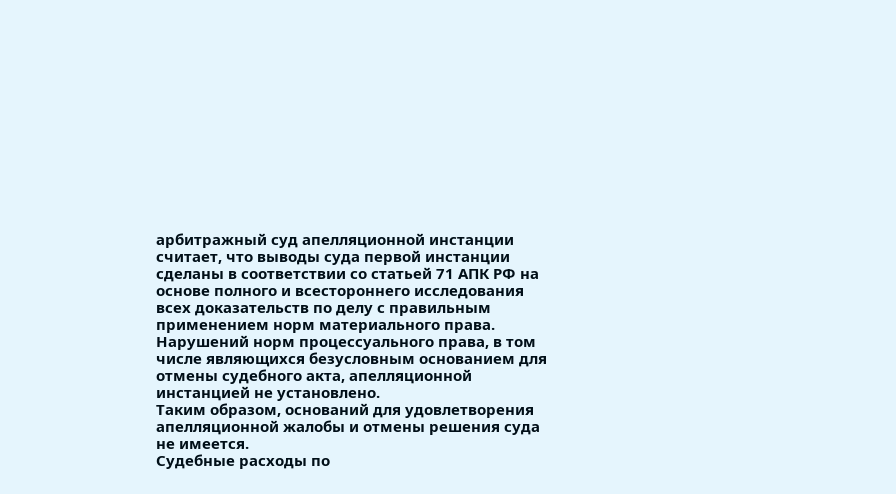арбитражный суд апелляционной инстанции считает, что выводы суда первой инстанции сделаны в соответствии со статьей 71 АПК РФ на основе полного и всестороннего исследования всех доказательств по делу с правильным применением норм материального права.
Нарушений норм процессуального права, в том числе являющихся безусловным основанием для отмены судебного акта, апелляционной инстанцией не установлено.
Таким образом, оснований для удовлетворения апелляционной жалобы и отмены решения суда не имеется.
Судебные расходы по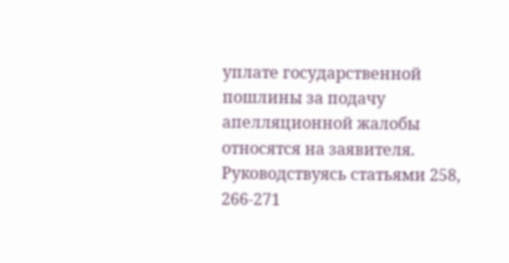уплате государственной пошлины за подачу апелляционной жалобы относятся на заявителя.
Руководствуясь статьями 258, 266-271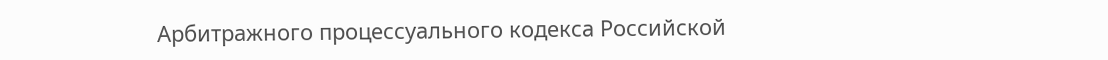Арбитражного процессуального кодекса Российской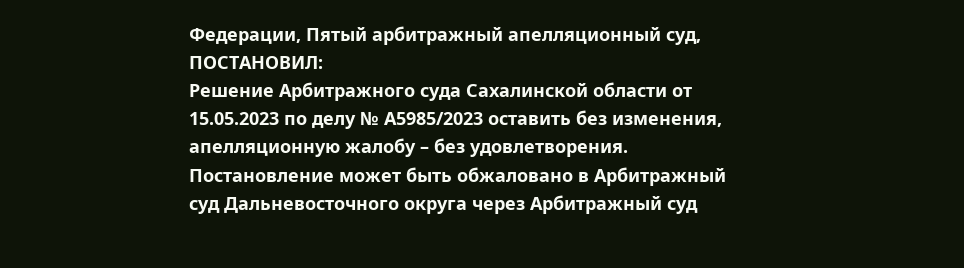Федерации, Пятый арбитражный апелляционный суд,
ПОСТАНОВИЛ:
Решение Арбитражного суда Сахалинской области от 15.05.2023 по делу № А5985/2023 оставить без изменения, апелляционную жалобу – без удовлетворения.
Постановление может быть обжаловано в Арбитражный суд Дальневосточного округа через Арбитражный суд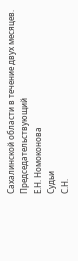Сахалинской области в течение двух месяцев.
Председательствующий
Е.Н. Номоконова
Судьи
С.Н.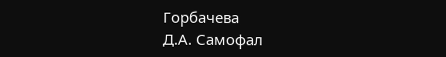Горбачева
Д.А. Самофал